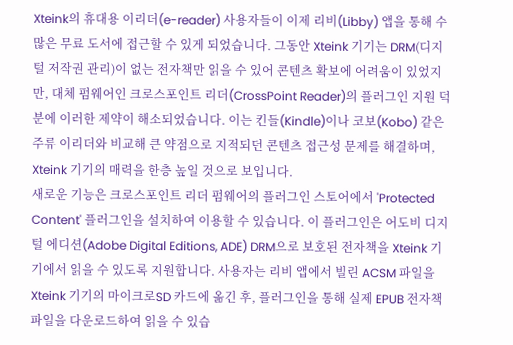Xteink의 휴대용 이리더(e-reader) 사용자들이 이제 리비(Libby) 앱을 통해 수많은 무료 도서에 접근할 수 있게 되었습니다. 그동안 Xteink 기기는 DRM(디지털 저작권 관리)이 없는 전자책만 읽을 수 있어 콘텐츠 확보에 어려움이 있었지만, 대체 펌웨어인 크로스포인트 리더(CrossPoint Reader)의 플러그인 지원 덕분에 이러한 제약이 해소되었습니다. 이는 킨들(Kindle)이나 코보(Kobo) 같은 주류 이리더와 비교해 큰 약점으로 지적되던 콘텐츠 접근성 문제를 해결하며, Xteink 기기의 매력을 한층 높일 것으로 보입니다.
새로운 기능은 크로스포인트 리더 펌웨어의 플러그인 스토어에서 'Protected Content' 플러그인을 설치하여 이용할 수 있습니다. 이 플러그인은 어도비 디지털 에디션(Adobe Digital Editions, ADE) DRM으로 보호된 전자책을 Xteink 기기에서 읽을 수 있도록 지원합니다. 사용자는 리비 앱에서 빌린 ACSM 파일을 Xteink 기기의 마이크로SD 카드에 옮긴 후, 플러그인을 통해 실제 EPUB 전자책 파일을 다운로드하여 읽을 수 있습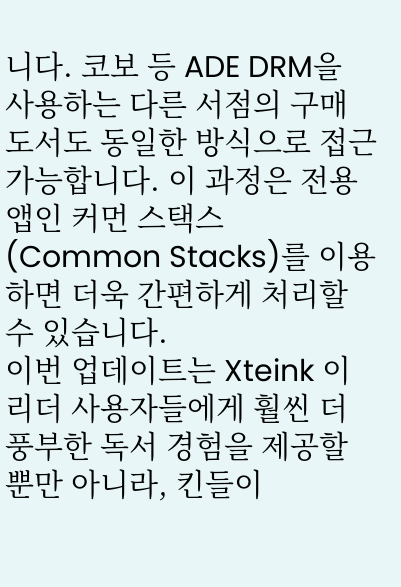니다. 코보 등 ADE DRM을 사용하는 다른 서점의 구매 도서도 동일한 방식으로 접근 가능합니다. 이 과정은 전용 앱인 커먼 스택스(Common Stacks)를 이용하면 더욱 간편하게 처리할 수 있습니다.
이번 업데이트는 Xteink 이리더 사용자들에게 훨씬 더 풍부한 독서 경험을 제공할 뿐만 아니라, 킨들이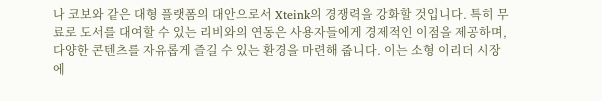나 코보와 같은 대형 플랫폼의 대안으로서 Xteink의 경쟁력을 강화할 것입니다. 특히 무료로 도서를 대여할 수 있는 리비와의 연동은 사용자들에게 경제적인 이점을 제공하며, 다양한 콘텐츠를 자유롭게 즐길 수 있는 환경을 마련해 줍니다. 이는 소형 이리더 시장에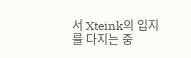서 Xteink의 입지를 다지는 중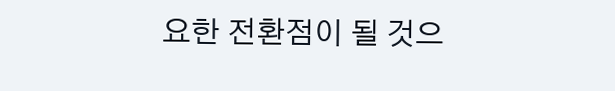요한 전환점이 될 것으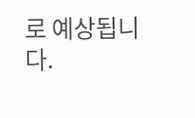로 예상됩니다.